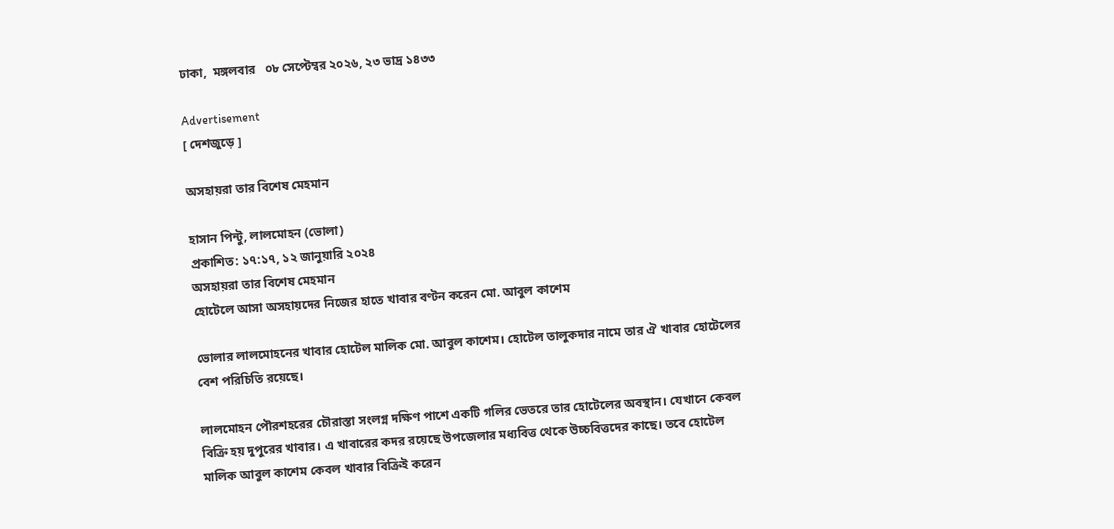ঢাকা,  মঙ্গলবার   ০৮ সেপ্টেম্বর ২০২৬, ২৩ ভাদ্র ১৪৩৩

Advertisement
[ দেশজুড়ে ]

অসহায়রা তার বিশেষ মেহমান

হাসান পিন্টু, লালমোহন (ভোলা)
প্রকাশিত: ১৭:১৭, ১২ জানুয়ারি ২০২৪
অসহায়রা তার বিশেষ মেহমান
হোটেলে আসা অসহায়দের নিজের হাতে খাবার বণ্টন করেন মো. আবুল কাশেম

ভোলার লালমোহনের খাবার হোটেল মালিক মো. আবুল কাশেম। হোটেল তালুকদার নামে তার ঐ খাবার হোটেলের বেশ পরিচিতি রয়েছে।

লালমোহন পৌরশহরের চৌরাস্তা সংলগ্ন দক্ষিণ পাশে একটি গলির ভেতরে তার হোটেলের অবস্থান। যেখানে কেবল বিক্রি হয় দুপুরের খাবার। এ খাবারের কদর রয়েছে উপজেলার মধ্যবিত্ত থেকে উচ্চবিত্তদের কাছে। তবে হোটেল মালিক আবুল কাশেম কেবল খাবার বিক্রিই করেন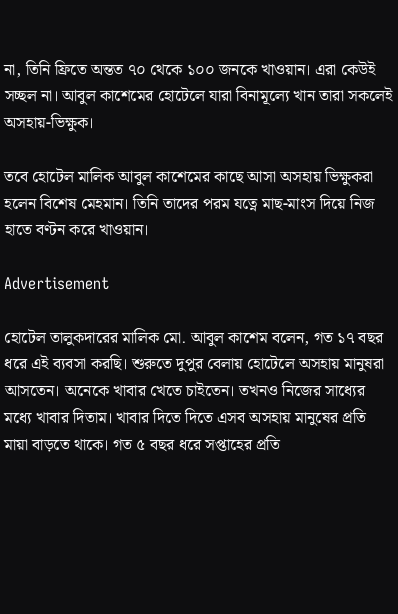না, তিনি ফ্রিতে অন্তত ৭০ থেকে ১০০ জনকে খাওয়ান। এরা কেউই সচ্ছল না। আবুল কাশেমের হোটেলে যারা বিনামূল্যে খান তারা সকলেই অসহায়-ভিক্ষুক।

তবে হোটেল মালিক আবুল কাশেমের কাছে আসা অসহায় ভিক্ষুকরা হলেন বিশেষ মেহমান। তিনি তাদের পরম যত্নে মাছ-মাংস দিয়ে নিজ হাতে বণ্টন করে খাওয়ান।

Advertisement

হোটেল তালুকদারের মালিক মো. আবুল কাশেম বলেন, গত ১৭ বছর ধরে এই ব্যবসা করছি। শুরুতে দুপুর বেলায় হোটেলে অসহায় মানুষরা আসতেন। অনেকে খাবার খেতে চাইতেন। তখনও নিজের সাধ্যের মধ্যে খাবার দিতাম। খাবার দিতে দিতে এসব অসহায় মানুষের প্রতি মায়া বাড়তে থাকে। গত ৫ বছর ধরে সপ্তাহের প্রতি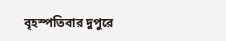বৃহস্পতিবার দুপুরে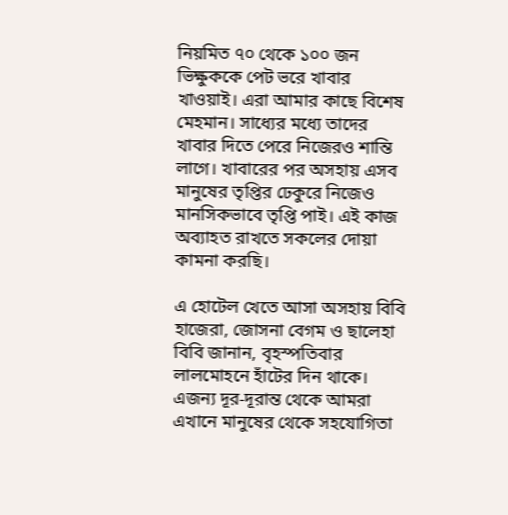নিয়মিত ৭০ থেকে ১০০ জন ভিক্ষুককে পেট ভরে খাবার খাওয়াই। এরা আমার কাছে বিশেষ মেহমান। সাধ্যের মধ্যে তাদের খাবার দিতে পেরে নিজেরও শান্তি লাগে। খাবারের পর অসহায় এসব মানুষের তৃপ্তির ঢেকুরে নিজেও মানসিকভাবে তৃপ্তি পাই। এই কাজ অব্যাহত রাখতে সকলের দোয়া কামনা করছি।

এ হোটেল খেতে আসা অসহায় বিবি হাজেরা, জোসনা বেগম ও ছালেহা বিবি জানান, বৃহস্পতিবার লালমোহনে হাঁটের দিন থাকে। এজন্য দূর-দূরান্ত থেকে আমরা এখানে মানুষের থেকে সহযোগিতা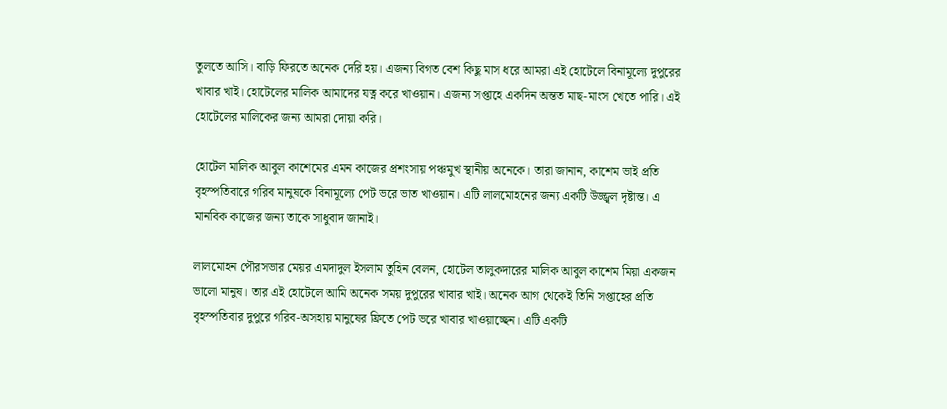তুলতে আসি। বাড়ি ফিরতে অনেক দেরি হয়। এজন্য বিগত বেশ কিছু মাস ধরে আমরা এই হোটেলে বিনামূল্যে দুপুরের খাবার খাই। হোটেলের মালিক আমাদের যত্ন করে খাওয়ান। এজন্য সপ্তাহে একদিন অন্তত মাছ-মাংস খেতে পারি। এই হোটেলের মালিকের জন্য আমরা দোয়া করি।

হোটেল মালিক আবুল কাশেমের এমন কাজের প্রশংসায় পঞ্চমুখ স্থানীয় অনেকে। তারা জানান, কাশেম ভাই প্রতি বৃহস্পতিবারে গরিব মানুষকে বিনামূল্যে পেট ভরে ভাত খাওয়ান। এটি লালমোহনের জন্য একটি উজ্জ্বল দৃষ্টান্ত। এ মানবিক কাজের জন্য তাকে সাধুবাদ জানাই।

লালমোহন পৌরসভার মেয়র এমদাদুল ইসলাম তুহিন বেলন, হোটেল তালুকদারের মালিক আবুল কাশেম মিয়া একজন ভালো মানুষ। তার এই হোটেলে আমি অনেক সময় দুপুরের খাবার খাই। অনেক আগ থেকেই তিনি সপ্তাহের প্রতি বৃহস্পতিবার দুপুরে গরিব-অসহায় মানুষের ফ্রিতে পেট ভরে খাবার খাওয়াচ্ছেন। এটি একটি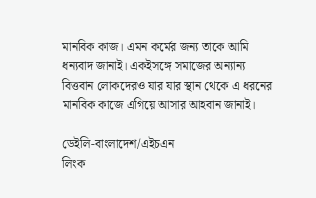মানবিক কাজ। এমন কর্মের জন্য তাকে আমি ধন্যবাদ জানাই। একইসঙ্গে সমাজের অন্যান্য বিত্তবান লোকদেরও যার যার স্থান থেকে এ ধরনের মানবিক কাজে এগিয়ে আসার আহবান জানাই।

ডেইলি-বাংলাদেশ/এইচএন
লিংক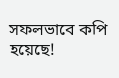সফলভাবে কপি হয়েছে!